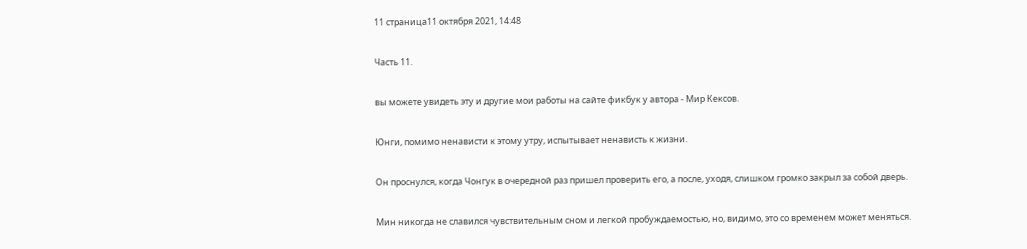11 страница11 октября 2021, 14:48

Часть 11.

вы можете увидеть эту и другие мои работы на сайте фикбук у автора - Мир Кексов.

Юнги, помимо ненависти к этому утру, испытывает ненависть к жизни.

Он проснулся, когда Чонгук в очередной раз пришел проверить его, а после, уходя, слишком громко закрыл за собой дверь.

Мин никогда не славился чувствительным сном и легкой пробуждаемостью, но, видимо, это со временем может меняться.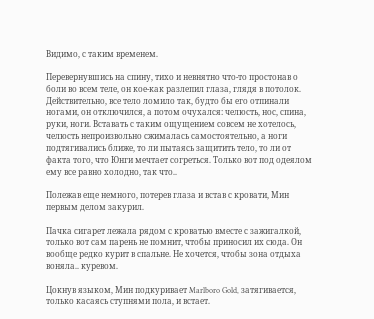Видимо, с таким временем.

Перевернувшись на спину, тихо и невнятно что-то простонав о боли во всем теле, он кое-как разлепил глаза, глядя в потолок. Действительно, все тело ломило так, будто бы его отпинали ногами, он отключился, а потом очухался: челюсть, нос, спина, руки, ноги. Вставать с таким ощущением совсем не хотелось, челюсть непроизвольно сжималась самостоятельно, а ноги подтягивались ближе, то ли пытаясь защитить тело, то ли от факта того, что Юнги мечтает согреться. Только вот под одеялом ему все равно холодно, так что..

Полежав еще немного, потерев глаза и встав с кровати, Мин первым делом закурил.

Пачка сигарет лежала рядом с кроватью вместе с зажигалкой, только вот сам парень не помнит, чтобы приносил их сюда. Он вообще редко курит в спальне. Не хочется, чтобы зона отдыха воняла.. куревом.

Цокнув языком, Мин подкуривает Marlboro Gold, затягивается, только касаясь ступнями пола, и встает.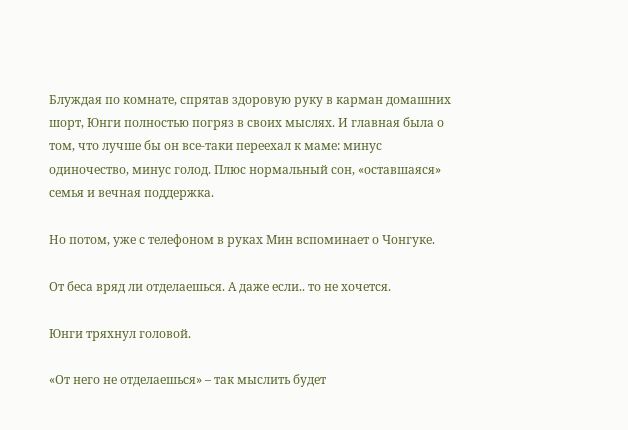Блуждая по комнате, спрятав здоровую руку в карман домашних шорт, Юнги полностью погряз в своих мыслях. И главная была о том, что лучше бы он все-таки переехал к маме: минус одиночество, минус голод. Плюс нормальный сон, «оставшаяся» семья и вечная поддержка.

Но потом, уже с телефоном в руках Мин вспоминает о Чонгуке.

От беса вряд ли отделаешься. А даже если.. то не хочется.

Юнги тряхнул головой.

«От него не отделаешься» – так мыслить будет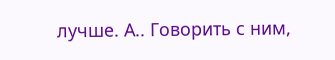лучше. А.. Говорить с ним,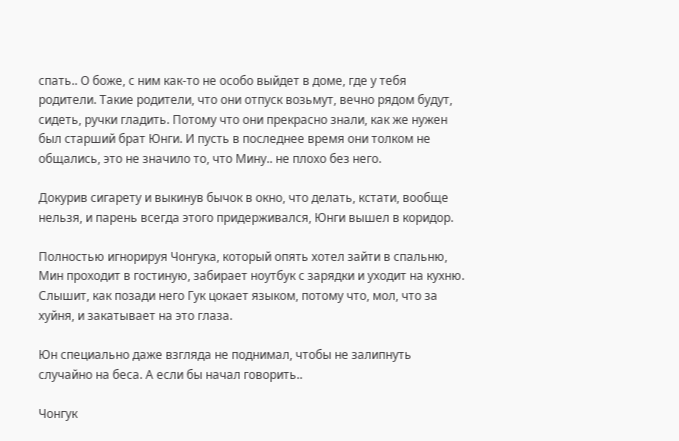спать.. О боже, с ним как-то не особо выйдет в доме, где у тебя родители. Такие родители, что они отпуск возьмут, вечно рядом будут, сидеть, ручки гладить. Потому что они прекрасно знали, как же нужен был старший брат Юнги. И пусть в последнее время они толком не общались, это не значило то, что Мину.. не плохо без него.

Докурив сигарету и выкинув бычок в окно, что делать, кстати, вообще нельзя, и парень всегда этого придерживался, Юнги вышел в коридор.

Полностью игнорируя Чонгука, который опять хотел зайти в спальню, Мин проходит в гостиную, забирает ноутбук с зарядки и уходит на кухню. Слышит, как позади него Гук цокает языком, потому что, мол, что за хуйня, и закатывает на это глаза.

Юн специально даже взгляда не поднимал, чтобы не залипнуть случайно на беса. А если бы начал говорить..

Чонгук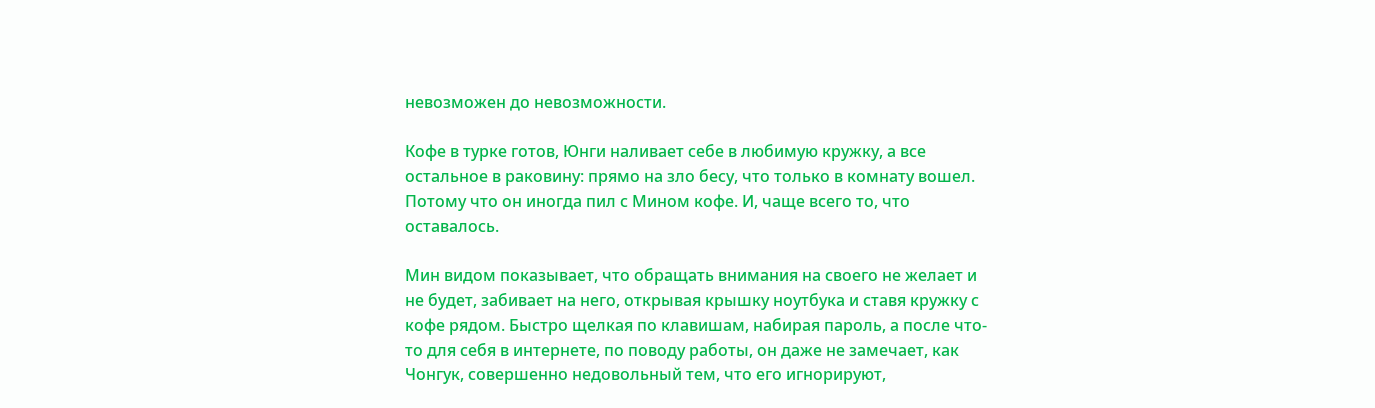невозможен до невозможности.

Кофе в турке готов, Юнги наливает себе в любимую кружку, а все остальное в раковину: прямо на зло бесу, что только в комнату вошел. Потому что он иногда пил с Мином кофе. И, чаще всего то, что оставалось.

Мин видом показывает, что обращать внимания на своего не желает и не будет, забивает на него, открывая крышку ноутбука и ставя кружку с кофе рядом. Быстро щелкая по клавишам, набирая пароль, а после что-то для себя в интернете, по поводу работы, он даже не замечает, как Чонгук, совершенно недовольный тем, что его игнорируют,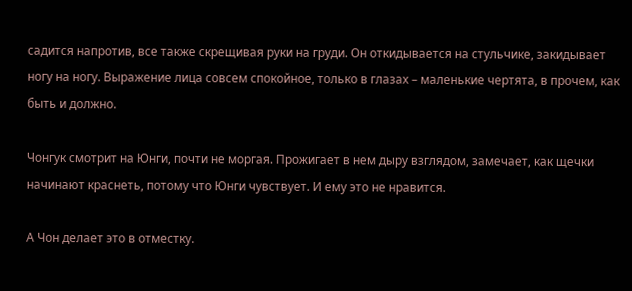садится напротив, все также скрещивая руки на груди. Он откидывается на стульчике, закидывает ногу на ногу. Выражение лица совсем спокойное, только в глазах – маленькие чертята, в прочем, как быть и должно.

Чонгук смотрит на Юнги, почти не моргая. Прожигает в нем дыру взглядом, замечает, как щечки начинают краснеть, потому что Юнги чувствует. И ему это не нравится.

А Чон делает это в отместку.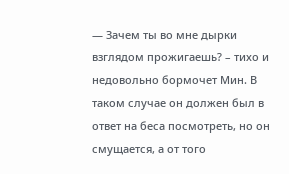— Зачем ты во мне дырки взглядом прожигаешь? – тихо и недовольно бормочет Мин. В таком случае он должен был в ответ на беса посмотреть, но он смущается, а от того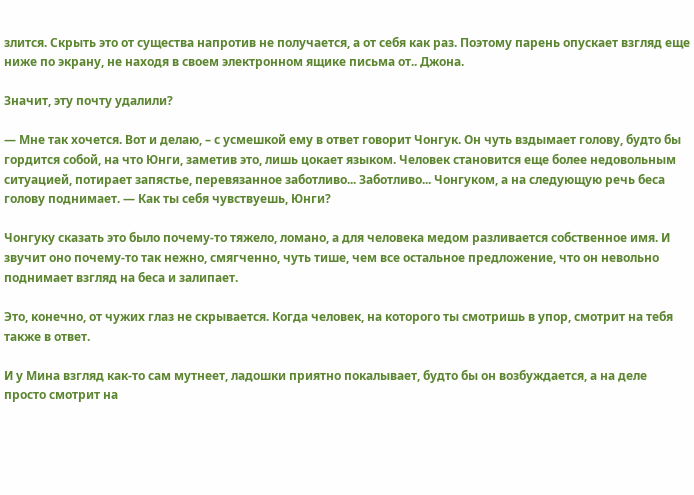злится. Скрыть это от существа напротив не получается, а от себя как раз. Поэтому парень опускает взгляд еще ниже по экрану, не находя в своем электронном ящике письма от.. Джона.

Значит, эту почту удалили?

— Мне так хочется. Вот и делаю, – с усмешкой ему в ответ говорит Чонгук. Он чуть вздымает голову, будто бы гордится собой, на что Юнги, заметив это, лишь цокает языком. Человек становится еще более недовольным ситуацией, потирает запястье, перевязанное заботливо... Заботливо... Чонгуком, а на следующую речь беса голову поднимает. — Как ты себя чувствуешь, Юнги?

Чонгуку сказать это было почему-то тяжело, ломано, а для человека медом разливается собственное имя. И звучит оно почему-то так нежно, смягченно, чуть тише, чем все остальное предложение, что он невольно поднимает взгляд на беса и залипает.

Это, конечно, от чужих глаз не скрывается. Когда человек, на которого ты смотришь в упор, смотрит на тебя также в ответ.

И у Мина взгляд как-то сам мутнеет, ладошки приятно покалывает, будто бы он возбуждается, а на деле просто смотрит на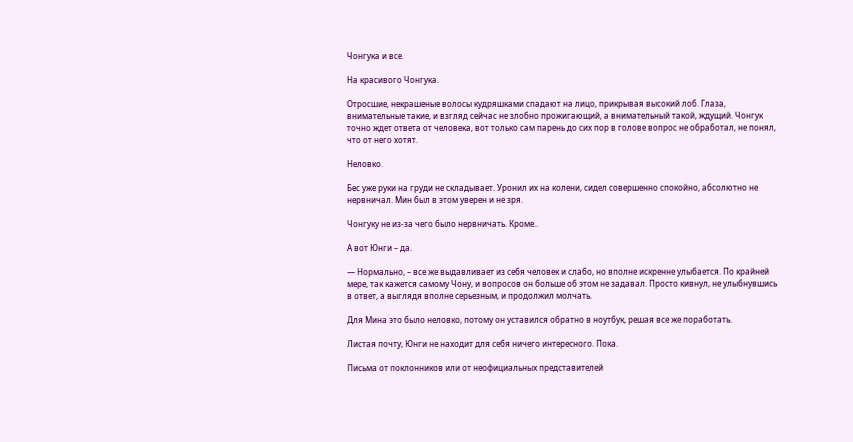Чонгука и все.

На красивого Чонгука.

Отросшие, некрашеные волосы кудряшками спадают на лицо, прикрывая высокий лоб. Глаза, внимательные такие, и взгляд сейчас не злобно прожигающий, а внимательный такой, ждущий. Чонгук точно ждет ответа от человека, вот только сам парень до сих пор в голове вопрос не обработал, не понял, что от него хотят.

Неловко.

Бес уже руки на груди не складывает. Уронил их на колени, сидел совершенно спокойно, абсолютно не нервничал. Мин был в этом уверен и не зря.

Чонгуку не из-за чего было нервничать. Кроме..

А вот Юнги – да.

— Нормально, – все же выдавливает из себя человек и слабо, но вполне искренне улыбается. По крайней мере, так кажется самому Чону, и вопросов он больше об этом не задавал. Просто кивнул, не улыбнувшись в ответ, а выглядя вполне серьезным, и продолжил молчать.

Для Мина это было неловко, потому он уставился обратно в ноутбук, решая все же поработать.

Листая почту, Юнги не находит для себя ничего интересного. Пока.

Письма от поклонников или от неофициальных представителей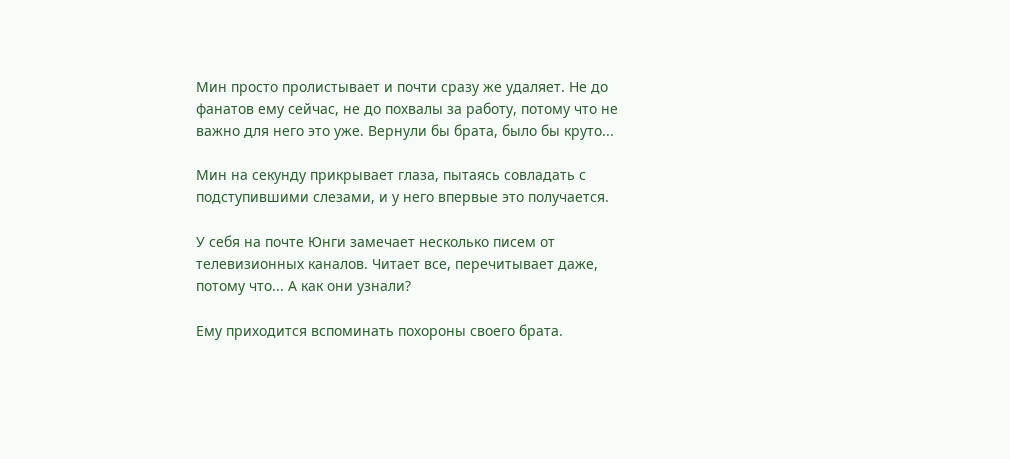Мин просто пролистывает и почти сразу же удаляет. Не до фанатов ему сейчас, не до похвалы за работу, потому что не важно для него это уже. Вернули бы брата, было бы круто...

Мин на секунду прикрывает глаза, пытаясь совладать с подступившими слезами, и у него впервые это получается.

У себя на почте Юнги замечает несколько писем от телевизионных каналов. Читает все, перечитывает даже, потому что... А как они узнали?

Ему приходится вспоминать похороны своего брата.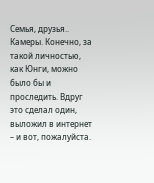Семья, друзья.. Камеры. Конечно, за такой личностью, как Юнги, можно было бы и проследить. Вдруг это сделал один, выложил в интернет – и вот, пожалуйста.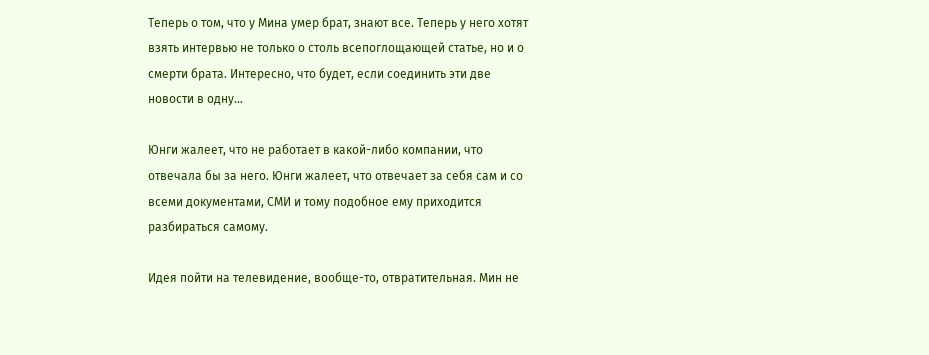Теперь о том, что у Мина умер брат, знают все. Теперь у него хотят взять интервью не только о столь всепоглощающей статье, но и о смерти брата. Интересно, что будет, если соединить эти две новости в одну...

Юнги жалеет, что не работает в какой-либо компании, что отвечала бы за него. Юнги жалеет, что отвечает за себя сам и со всеми документами, СМИ и тому подобное ему приходится разбираться самому.

Идея пойти на телевидение, вообще-то, отвратительная. Мин не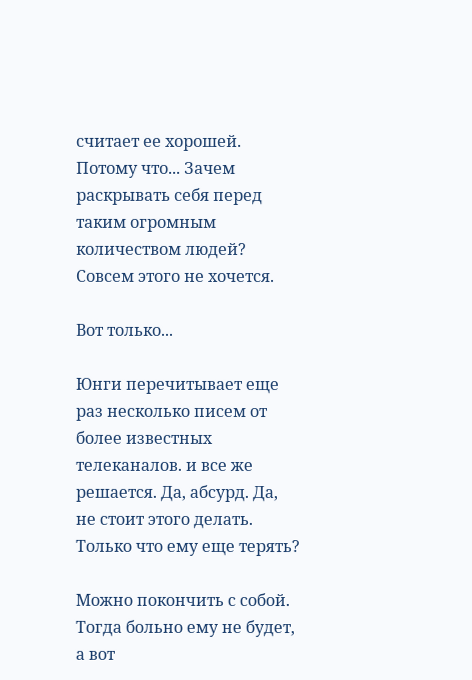считает ее хорошей. Потому что... Зачем раскрывать себя перед таким огромным количеством людей? Совсем этого не хочется.

Вот только...

Юнги перечитывает еще раз несколько писем от более известных телеканалов. и все же решается. Да, абсурд. Да, не стоит этого делать. Только что ему еще терять?

Можно покончить с собой. Тогда больно ему не будет, а вот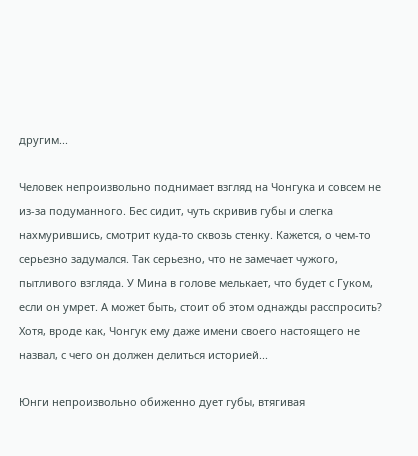другим...

Человек непроизвольно поднимает взгляд на Чонгука и совсем не из-за подуманного. Бес сидит, чуть скривив губы и слегка нахмурившись, смотрит куда-то сквозь стенку. Кажется, о чем-то серьезно задумался. Так серьезно, что не замечает чужого, пытливого взгляда. У Мина в голове мелькает, что будет с Гуком, если он умрет. А может быть, стоит об этом однажды расспросить? Хотя, вроде как, Чонгук ему даже имени своего настоящего не назвал, с чего он должен делиться историей...

Юнги непроизвольно обиженно дует губы, втягивая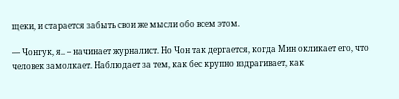щеки, и старается забыть свои же мысли обо всем этом.

— Чонгук, я.. – начинает журналист. Но Чон так дергается, когда Мин окликает его, что человек замолкает. Наблюдает за тем, как бес крупно вздрагивает, как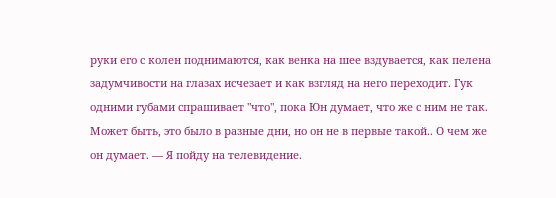руки его с колен поднимаются, как венка на шее вздувается, как пелена задумчивости на глазах исчезает и как взгляд на него переходит. Гук одними губами спрашивает "что", пока Юн думает, что же с ним не так. Может быть, это было в разные дни, но он не в первые такой.. О чем же он думает. — Я пойду на телевидение.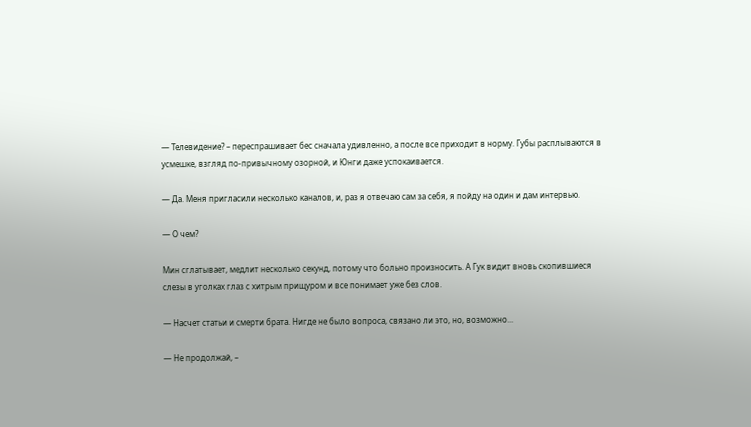— Телевидение? – переспрашивает бес сначала удивленно, а после все приходит в норму. Губы расплываются в усмешке, взгляд по-привычному озорной, и Юнги даже успокаивается.

— Да. Меня пригласили несколько каналов, и, раз я отвечаю сам за себя, я пойду на один и дам интервью.

— О чем?

Мин сглатывает, медлит несколько секунд, потому что больно произносить. А Гук видит вновь скопившиеся слезы в уголках глаз с хитрым прищуром и все понимает уже без слов.

— Насчет статьи и смерти брата. Нигде не было вопроса, связано ли это, но, возможно...

— Не продолжай, –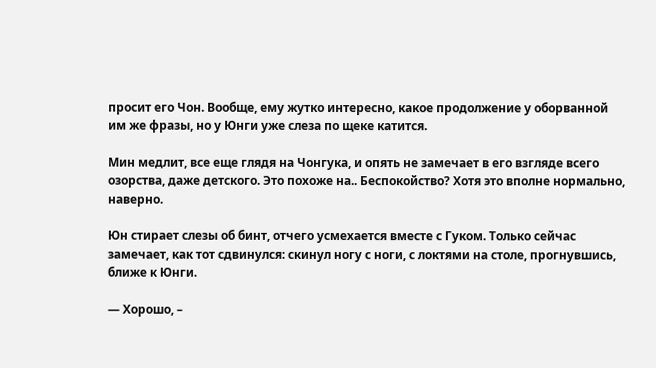просит его Чон. Вообще, ему жутко интересно, какое продолжение у оборванной им же фразы, но у Юнги уже слеза по щеке катится.

Мин медлит, все еще глядя на Чонгука, и опять не замечает в его взгляде всего озорства, даже детского. Это похоже на.. Беспокойство? Хотя это вполне нормально, наверно.

Юн стирает слезы об бинт, отчего усмехается вместе с Гуком. Только сейчас замечает, как тот сдвинулся: скинул ногу с ноги, с локтями на столе, прогнувшись, ближе к Юнги.

— Хорошо, –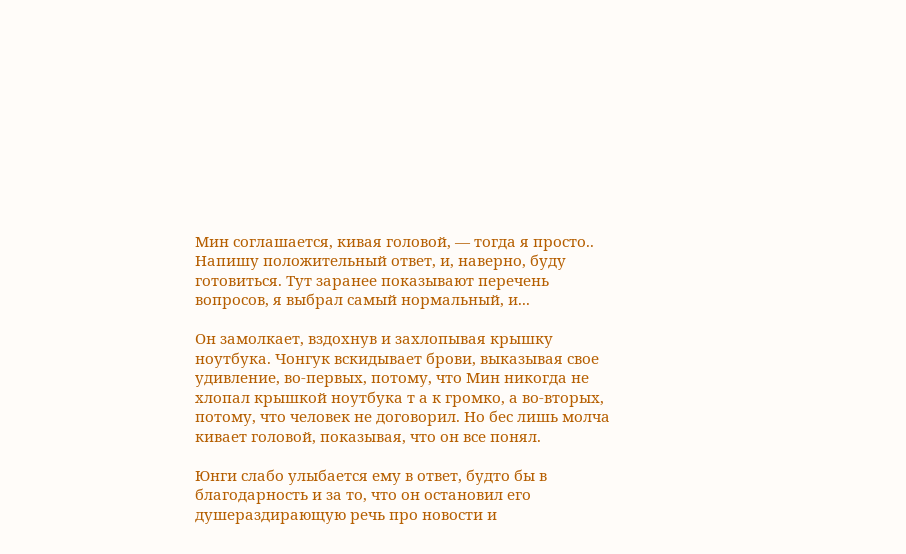Мин соглашается, кивая головой, — тогда я просто.. Напишу положительный ответ, и, наверно, буду готовиться. Тут заранее показывают перечень вопросов, я выбрал самый нормальный, и...

Он замолкает, вздохнув и захлопывая крышку ноутбука. Чонгук вскидывает брови, выказывая свое удивление, во-первых, потому, что Мин никогда не хлопал крышкой ноутбука т а к громко, а во-вторых, потому, что человек не договорил. Но бес лишь молча кивает головой, показывая, что он все понял.

Юнги слабо улыбается ему в ответ, будто бы в благодарность и за то, что он остановил его душераздирающую речь про новости и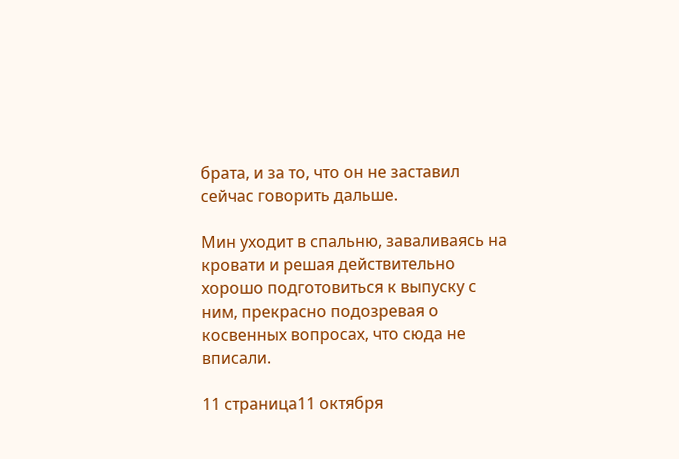брата, и за то, что он не заставил сейчас говорить дальше.

Мин уходит в спальню, заваливаясь на кровати и решая действительно хорошо подготовиться к выпуску с ним, прекрасно подозревая о косвенных вопросах, что сюда не вписали.

11 страница11 октября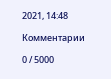2021, 14:48

Комментарии

0 / 5000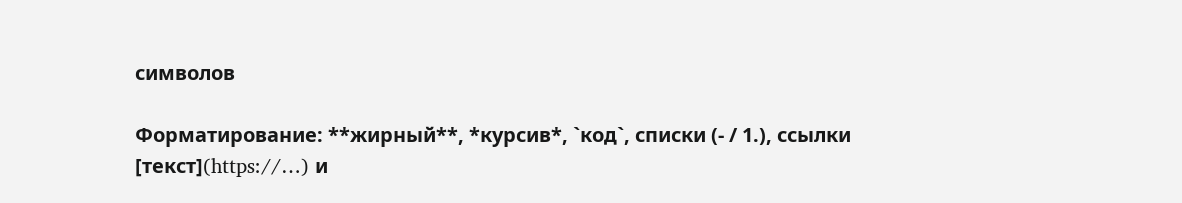символов

Форматирование: **жирный**, *курсив*, `код`, списки (- / 1.), ссылки [текст](https://…) и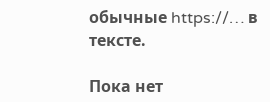обычные https://… в тексте.

Пока нет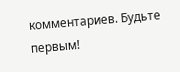комментариев. Будьте первым!